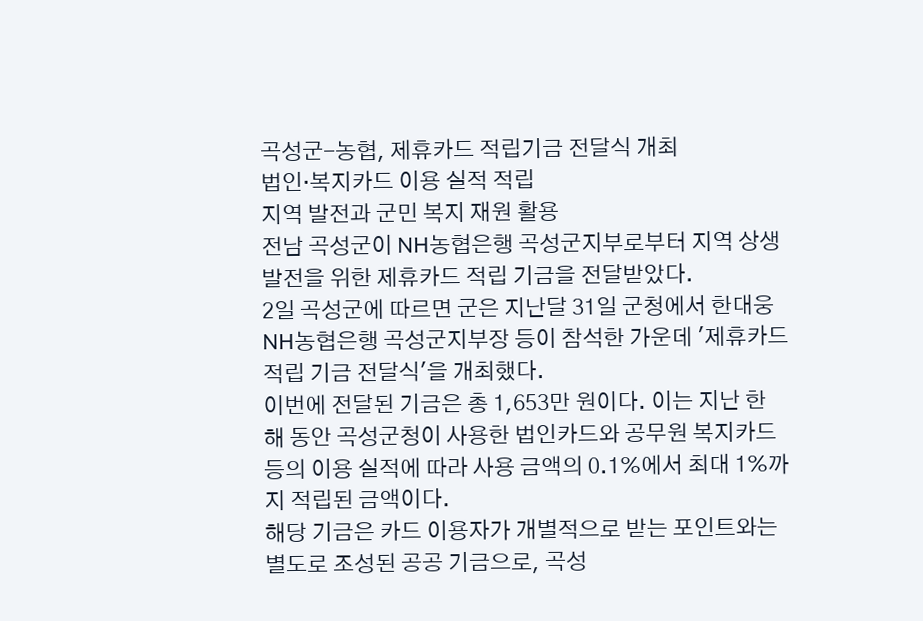곡성군-농협, 제휴카드 적립기금 전달식 개최
법인·복지카드 이용 실적 적립
지역 발전과 군민 복지 재원 활용
전남 곡성군이 NH농협은행 곡성군지부로부터 지역 상생 발전을 위한 제휴카드 적립 기금을 전달받았다.
2일 곡성군에 따르면 군은 지난달 31일 군청에서 한대웅 NH농협은행 곡성군지부장 등이 참석한 가운데 '제휴카드 적립 기금 전달식'을 개최했다.
이번에 전달된 기금은 총 1,653만 원이다. 이는 지난 한 해 동안 곡성군청이 사용한 법인카드와 공무원 복지카드 등의 이용 실적에 따라 사용 금액의 0.1%에서 최대 1%까지 적립된 금액이다.
해당 기금은 카드 이용자가 개별적으로 받는 포인트와는 별도로 조성된 공공 기금으로, 곡성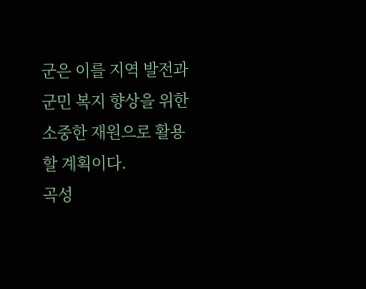군은 이를 지역 발전과 군민 복지 향상을 위한 소중한 재원으로 활용할 계획이다.
곡성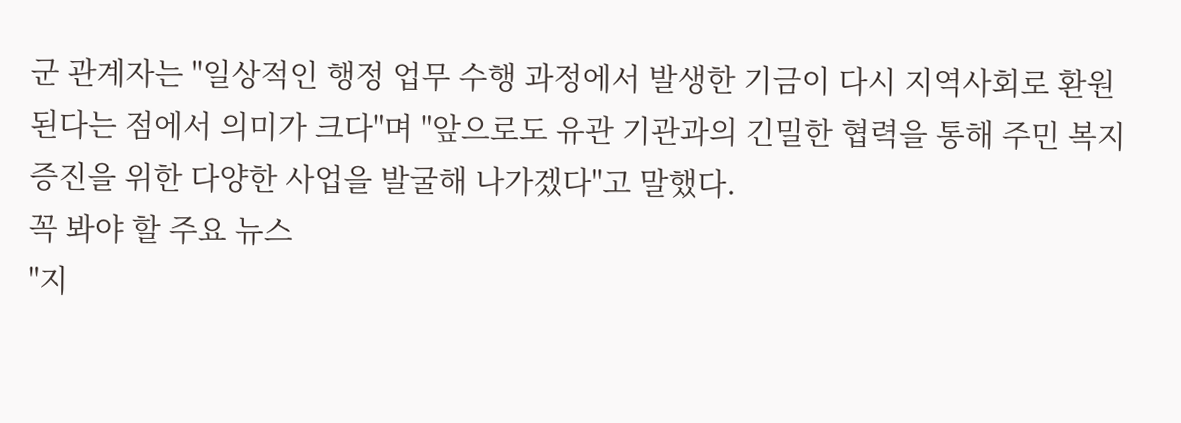군 관계자는 "일상적인 행정 업무 수행 과정에서 발생한 기금이 다시 지역사회로 환원된다는 점에서 의미가 크다"며 "앞으로도 유관 기관과의 긴밀한 협력을 통해 주민 복지 증진을 위한 다양한 사업을 발굴해 나가겠다"고 말했다.
꼭 봐야 할 주요 뉴스
"지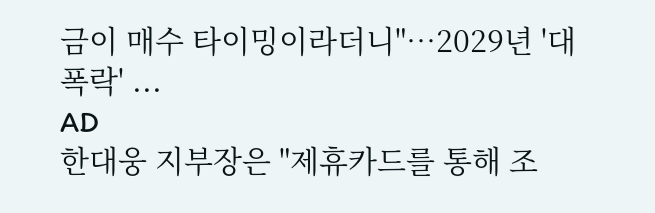금이 매수 타이밍이라더니"…2029년 '대폭락' ...
AD
한대웅 지부장은 "제휴카드를 통해 조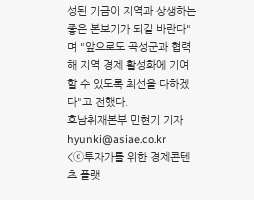성된 기금이 지역과 상생하는 좋은 본보기가 되길 바란다"며 "앞으로도 곡성군과 협력해 지역 경제 활성화에 기여할 수 있도록 최선을 다하겠다"고 전했다.
호남취재본부 민현기 기자 hyunki@asiae.co.kr
<ⓒ투자가를 위한 경제콘텐츠 플랫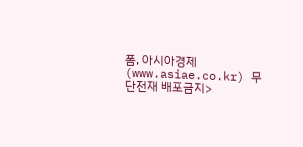폼, 아시아경제(www.asiae.co.kr) 무단전재 배포금지>